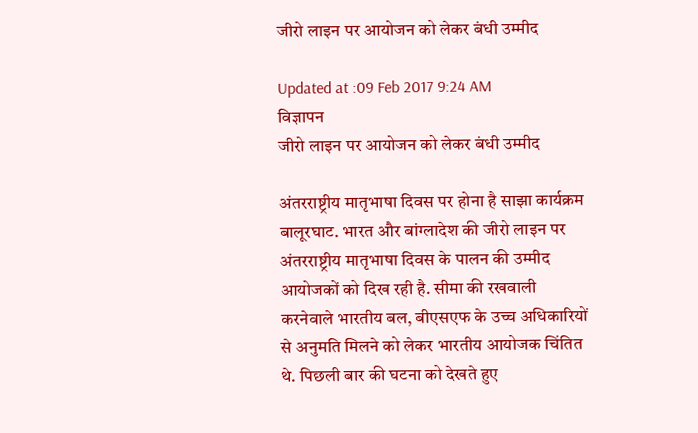जीरो लाइन पर आयोजन को लेकर बंधी उम्मीद

Updated at :09 Feb 2017 9:24 AM
विज्ञापन
जीरो लाइन पर आयोजन को लेकर बंधी उम्मीद

अंतरराष्ट्रीय मातृभाषा दिवस पर होना है साझा कार्यक्रम बालूरघाट. भारत और बांग्लादेश की जीरो लाइन पर अंतरराष्ट्रीय मातृभाषा दिवस के पालन की उम्मीद आयोजकों को दिख रही है. सीमा की रखवाली करनेवाले भारतीय बल, बीएसएफ के उच्च अधिकारियों से अनुमति मिलने को लेकर भारतीय आयोजक चिंतित थे. पिछली बार की घटना को देखते हुए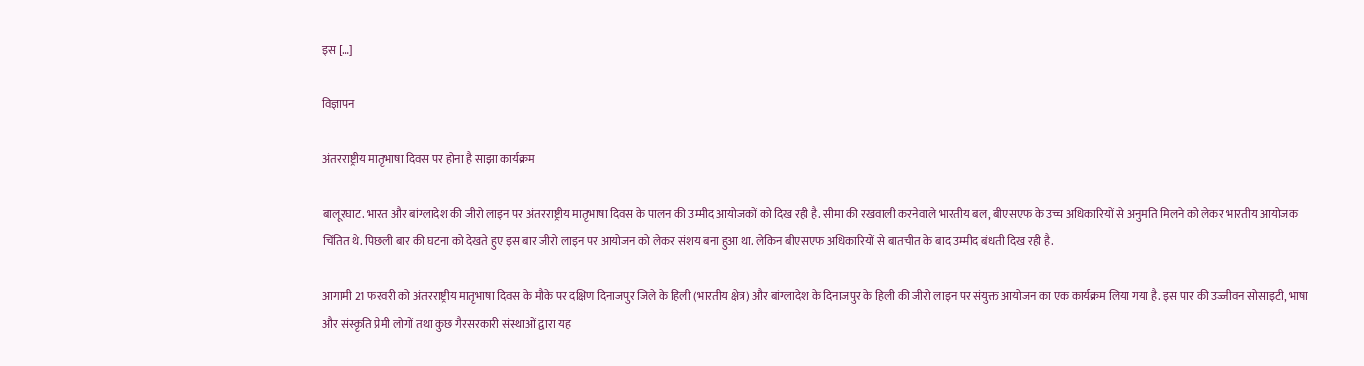इस […]

विज्ञापन

अंतरराष्ट्रीय मातृभाषा दिवस पर होना है साझा कार्यक्रम

बालूरघाट. भारत और बांग्लादेश की जीरो लाइन पर अंतरराष्ट्रीय मातृभाषा दिवस के पालन की उम्मीद आयोजकों को दिख रही है. सीमा की रखवाली करनेवाले भारतीय बल, बीएसएफ के उच्च अधिकारियों से अनुमति मिलने को लेकर भारतीय आयोजक चिंतित थे. पिछली बार की घटना को देखते हुए इस बार जीरो लाइन पर आयोजन को लेकर संशय बना हुआ था. लेकिन बीएसएफ अधिकारियों से बातचीत के बाद उम्मीद बंधती दिख रही है.

आगामी 21 फरवरी को अंतरराष्ट्रीय मातृभाषा दिवस के मौके पर दक्षिण दिनाजपुर जिले के हिली (भारतीय क्षेत्र) और बांग्लादेश के दिनाजपुर के हिली की जीरो लाइन पर संयुक्त आयोजन का एक कार्यक्रम लिया गया है. इस पार की उज्जीवन सोसाइटी, भाषा और संस्कृति प्रेमी लोगों तथा कुछ गैरसरकारी संस्थाओं द्वारा यह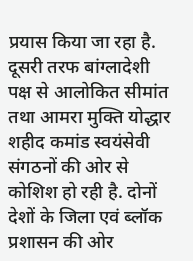प्रयास किया जा रहा है. दूसरी तरफ बांग्लादेशी पक्ष से आलोकित सीमांत तथा आमरा मुक्ति योद्धार शहीद कमांड स्वयंसेवी संगठनों की ओर से कोशिश हो रही है. दोनों देशों के जिला एवं ब्लॉक प्रशासन की ओर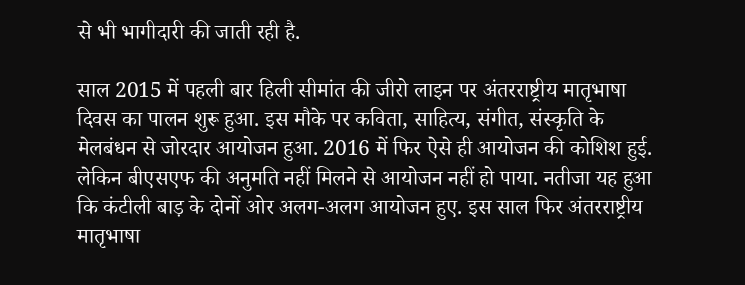से भी भागीदारी की जाती रही है.

साल 2015 में पहली बार हिली सीमांत की जीरो लाइन पर अंतरराष्ट्रीय मातृभाषा दिवस का पालन शुरू हुआ. इस मौके पर कविता, साहित्य, संगीत, संस्कृति के मेलबंधन से जोरदार आयोजन हुआ. 2016 में फिर ऐसे ही आयोजन की कोशिश हुई. लेकिन बीएसएफ की अनुमति नहीं मिलने से आयोजन नहीं हो पाया. नतीजा यह हुआ कि कंटीली बाड़ के दोनों ओर अलग-अलग आयोजन हुए. इस साल फिर अंतरराष्ट्रीय मातृभाषा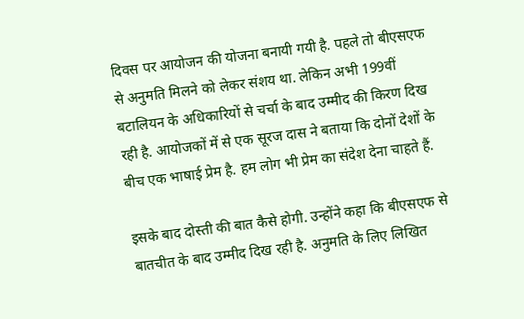दिवस पर आयोजन की योजना बनायी गयी है. पहले तो बीएसएफ से अनुमति मिलने को लेकर संशय था. लेकिन अभी 199वीं बटालियन के अधिकारियों से चर्चा के बाद उम्मीद की किरण दिख रही है. आयोजकों में से एक सूरज दास ने बताया कि दोनों देशों के बीच एक भाषाई प्रेम है. हम लोग भी प्रेम का संदेश देना चाहते हैं.

इसके बाद दोस्ती की बात कैसे होगी. उन्होंने कहा कि बीएसएफ से बातचीत के बाद उम्मीद दिख रही है. अनुमति के लिए लिखित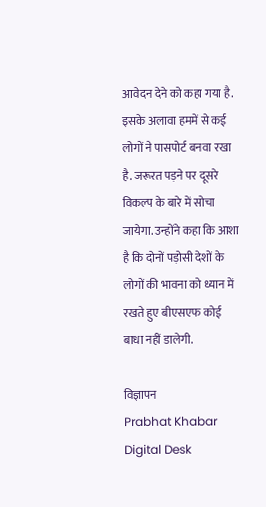आवेदन देने को कहा गया है. इसके अलावा हममें से कई लोगों ने पासपोर्ट बनवा रखा है. जरूरत पड़ने पर दूसरे विकल्प के बारे में सोचा जायेगा. उन्होंने कहा कि आशा है कि दोनों पड़ोसी देशों के लोगों की भावना को ध्यान में रखते हुए बीएसएफ कोई बाधा नहीं डालेगी.

विज्ञापन
Prabhat Khabar Digital Desk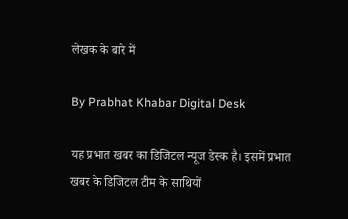लेखक के बारे में

By Prabhat Khabar Digital Desk

यह प्रभात खबर का डिजिटल न्यूज डेस्क है। इसमें प्रभात खबर के डिजिटल टीम के साथियों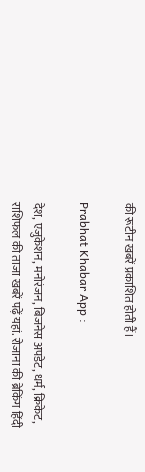की रूटीन खबरें प्रकाशित होती हैं।

Prabhat Khabar App :

देश, एजुकेशन, मनोरंजन, बिजनेस अपडेट, धर्म, क्रिकेट, राशिफल की ताजा खबरें पढ़ें यहां. रोजाना की ब्रेकिंग हिंदी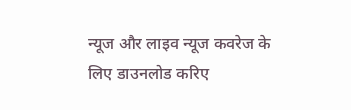न्यूज और लाइव न्यूज कवरेज के लिए डाउनलोड करिए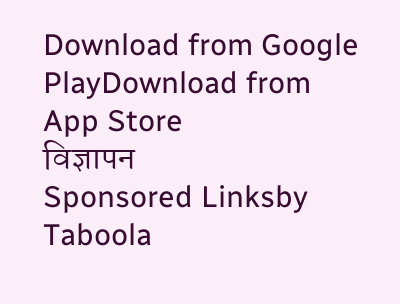Download from Google PlayDownload from App Store
विज्ञापन
Sponsored Linksby Taboola